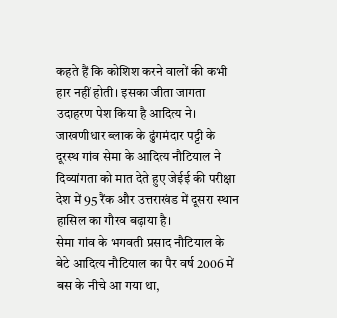कहते हैं कि कोशिश करने वालों की कभी हार नहीं होती। इसका जीता जागता उदाहरण पेश किया है आदित्य ने। जाखणीधार ब्लाक के ढुंगमंदार पट्टी के दूरस्थ गांव सेमा के आदित्य नौटियाल ने दिव्यांगता को मात देते हुए जेईई की परीक्षा देश में 95 रैंक और उत्तराखंड में दूसरा स्थान हासिल का गौरव बढ़ाया है।
सेमा गांव के भगवती प्रसाद नौटियाल के बेटे आदित्य नौटियाल का पैर वर्ष 2006 में बस के नीचे आ गया था,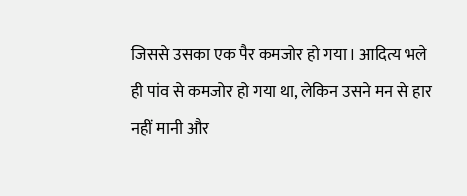जिससे उसका एक पैर कमजोर हो गया। आदित्य भले ही पांव से कमजोर हो गया था, लेकिन उसने मन से हार नहीं मानी और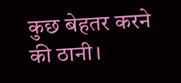कुछ बेहतर करने की ठानी।